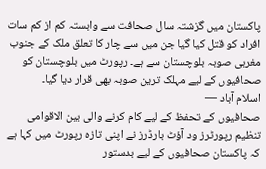پاکستان میں گزشتہ سال صحافت سے وابستہ کم از کم سات افراد کو قتل کیا گیا جن میں سے چار کا تعلق ملک کے جنوب مغربی صوبہ بلوچستان سے ہے۔ رپورٹ میں بلوچستان کو صحافیوں کے لیے مہلک ترین صوبہ بھی قرار دیا گیا۔
اسلام آباد —
صحافیوں کے تحفظ کے لیے کام کرنے والی بین الاقوامی تنظیم رپورٹرز ود آؤٹ بارڈرز نے اپنی تازہ رپورٹ میں کہا ہے کہ پاکستان صحافیوں کے لیے بدستور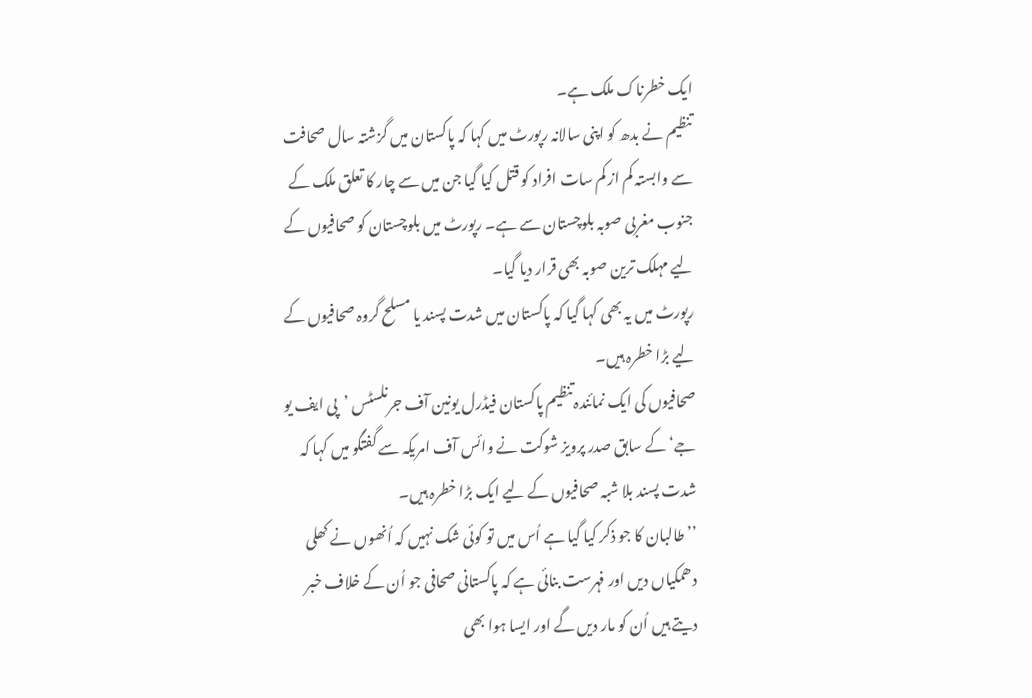ایک خطرناک ملک ہے۔
تنظیم نے بدھ کو اپنی سالانہ رپورٹ میں کہا کہ پاکستان میں گزشتہ سال صحافت سے وابستہ کم از کم سات افراد کو قتل کیا گیا جن میں سے چار کا تعلق ملک کے جنوب مغربی صوبہ بلوچستان سے ہے۔ رپورٹ میں بلوچستان کو صحافیوں کے لیے مہلک ترین صوبہ بھی قرار دیا گیا۔
رپورٹ میں یہ بھی کہا گیا کہ پاکستان میں شدت پسند یا مسلح گروہ صحافیوں کے لیے بڑا خطرہ ہیں۔
صحافیوں کی ایک نمائندہ تنظیم پاکستان فیڈرل یونین آف جرنلسٹس ’پی ایف یو جے‘ کے سابق صدر پرویز شوکت نے وائس آف امریکہ سے گفتگو میں کہا کہ شدت پسند بلا شبہ صحافیوں کے لیے ایک بڑا خطرہ ہیں۔
’’طالبان کا جو ذکر کیا گیا ہے اُس میں تو کوئی شک نہیں کہ اُنھوں نے کھلی دھمکیاں دیں اور فہرست بنائی ہے کہ پاکستانی صحافی جو اُن کے خلاف خبر دیتے ہیں اُن کو مار دیں گے اور ایسا ہوا بھی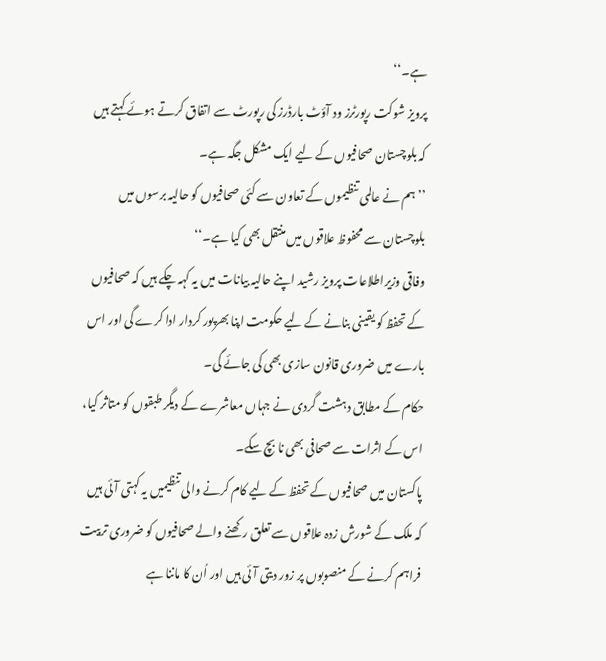ہے۔‘‘
پرویز شوکت رپورٹرز ود آؤٹ بارڈرز کی رپورٹ سے اتفاق کرتے ہوئے کہتے ہیں کہ بلوچستان صحافیوں کے لیے ایک مشکل جگہ ہے۔
’’ہم نے عالمی تنظیموں کے تعاون سے کئی صحافیوں کو حالیہ برسوں میں بلوچستان سے محفوظ علاقوں میں منتقل بھی کیا ہے۔‘‘
وفاقی وزیراطلاعات پرویز رشید اپنے حالیہ بیانات میں یہ کہہ چکے ہیں کہ صحافیوں کے تحفظ کو یقینی بنانے کے لیے حکومت اپنا بھرپور کردار ادا کرے گی اور اس بارے میں ضروری قانون سازی بھی کی جائے گی۔
حکام کے مطابق دہشت گردی نے جہاں معاشرے کے دیگر طبقوں کو متاثر کیا، اس کے اثرات سے صحافی بھی نا بچ سکے۔
پاکستان میں صحافیوں کے تحفظ کے لیے کام کرنے والی تنظیمیں یہ کہتی آئی ہیں کہ ملک کے شورش زدہ علاقوں سے تعلق رکھنے والے صحافیوں کو ضروری تربیت فراہم کرنے کے منصوبوں پر زور دیتی آئی ہیں اور اُن کا ماننا ہے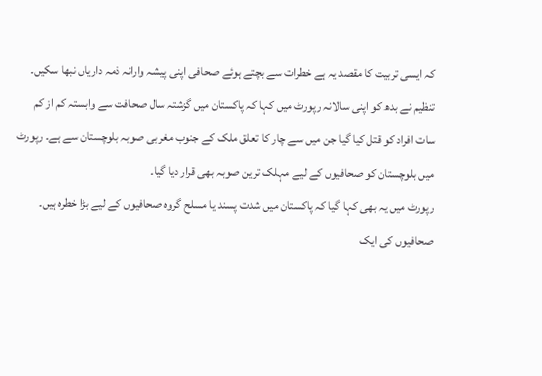کہ ایسی تربیت کا مقصد یہ ہے خطرات سے بچتے ہوئے صحافی اپنی پیشہ وارانہ ذمہ داریاں نبھا سکیں۔
تنظیم نے بدھ کو اپنی سالانہ رپورٹ میں کہا کہ پاکستان میں گزشتہ سال صحافت سے وابستہ کم از کم سات افراد کو قتل کیا گیا جن میں سے چار کا تعلق ملک کے جنوب مغربی صوبہ بلوچستان سے ہے۔ رپورٹ میں بلوچستان کو صحافیوں کے لیے مہلک ترین صوبہ بھی قرار دیا گیا۔
رپورٹ میں یہ بھی کہا گیا کہ پاکستان میں شدت پسند یا مسلح گروہ صحافیوں کے لیے بڑا خطرہ ہیں۔
صحافیوں کی ایک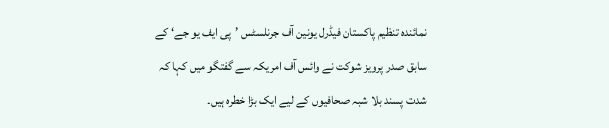نمائندہ تنظیم پاکستان فیڈرل یونین آف جرنلسٹس ’پی ایف یو جے‘ کے سابق صدر پرویز شوکت نے وائس آف امریکہ سے گفتگو میں کہا کہ شدت پسند بلا شبہ صحافیوں کے لیے ایک بڑا خطرہ ہیں۔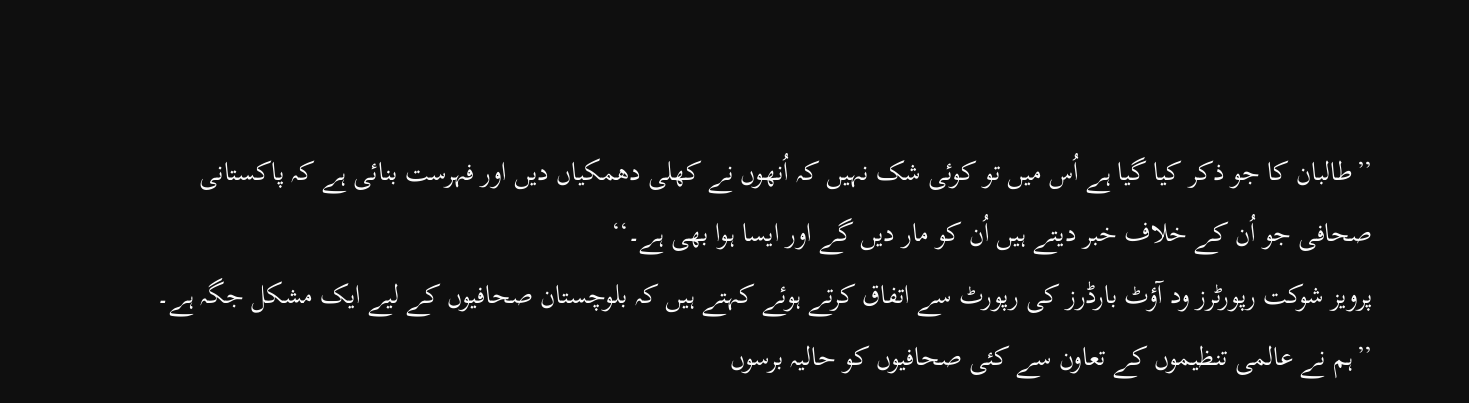’’طالبان کا جو ذکر کیا گیا ہے اُس میں تو کوئی شک نہیں کہ اُنھوں نے کھلی دھمکیاں دیں اور فہرست بنائی ہے کہ پاکستانی صحافی جو اُن کے خلاف خبر دیتے ہیں اُن کو مار دیں گے اور ایسا ہوا بھی ہے۔‘‘
پرویز شوکت رپورٹرز ود آؤٹ بارڈرز کی رپورٹ سے اتفاق کرتے ہوئے کہتے ہیں کہ بلوچستان صحافیوں کے لیے ایک مشکل جگہ ہے۔
’’ہم نے عالمی تنظیموں کے تعاون سے کئی صحافیوں کو حالیہ برسوں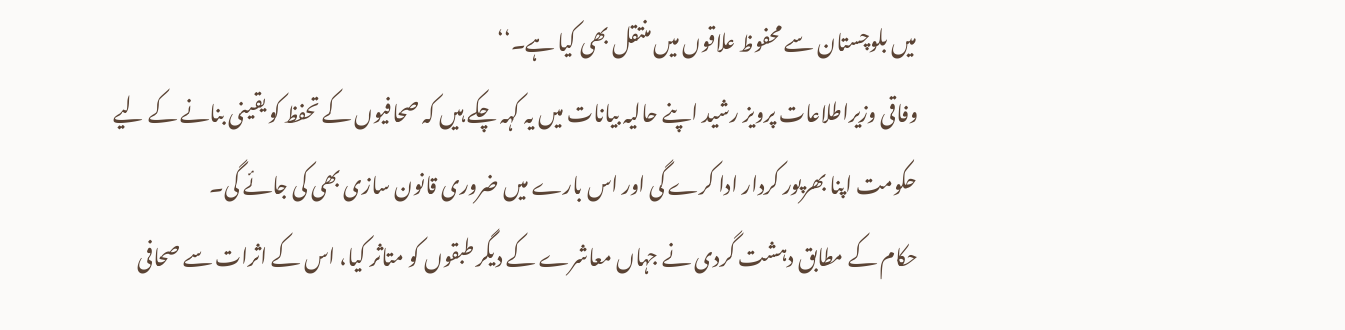میں بلوچستان سے محفوظ علاقوں میں منتقل بھی کیا ہے۔‘‘
وفاقی وزیراطلاعات پرویز رشید اپنے حالیہ بیانات میں یہ کہہ چکے ہیں کہ صحافیوں کے تحفظ کو یقینی بنانے کے لیے حکومت اپنا بھرپور کردار ادا کرے گی اور اس بارے میں ضروری قانون سازی بھی کی جائے گی۔
حکام کے مطابق دہشت گردی نے جہاں معاشرے کے دیگر طبقوں کو متاثر کیا، اس کے اثرات سے صحافی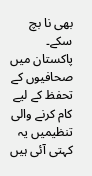بھی نا بچ سکے۔
پاکستان میں صحافیوں کے تحفظ کے لیے کام کرنے والی تنظیمیں یہ کہتی آئی ہیں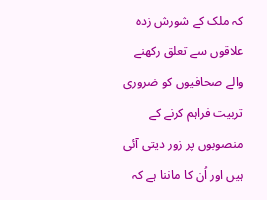کہ ملک کے شورش زدہ علاقوں سے تعلق رکھنے والے صحافیوں کو ضروری تربیت فراہم کرنے کے منصوبوں پر زور دیتی آئی ہیں اور اُن کا ماننا ہے کہ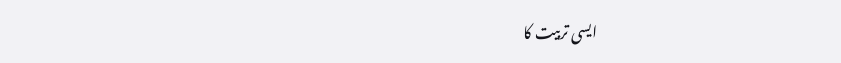ایسی تربیت کا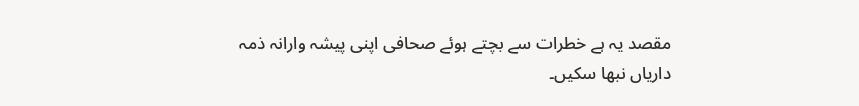مقصد یہ ہے خطرات سے بچتے ہوئے صحافی اپنی پیشہ وارانہ ذمہ داریاں نبھا سکیں۔